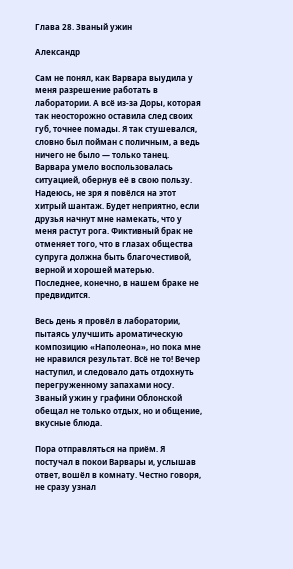Глава 28. Званый ужин

Александр

Сам не понял, как Варвара выудила у меня разрешение работать в лаборатории. А всё из-за Доры, которая так неосторожно оставила след своих губ, точнее помады. Я так стушевался, словно был пойман с поличным, а ведь ничего не было — только танец. Варвара умело воспользовалась ситуацией, обернув её в свою пользу. Надеюсь, не зря я повёлся на этот хитрый шантаж. Будет неприятно, если друзья начнут мне намекать, что у меня растут рога. Фиктивный брак не отменяет того, что в глазах общества супруга должна быть благочестивой, верной и хорошей матерью. Последнее, конечно, в нашем браке не предвидится.

Весь день я провёл в лаборатории, пытаясь улучшить ароматическую композицию «Наполеона», но пока мне не нравился результат. Всё не то! Вечер наступил, и следовало дать отдохнуть перегруженному запахами носу. Званый ужин у графини Облонской обещал не только отдых, но и общение, вкусные блюда.

Пора отправляться на приём. Я постучал в покои Варвары и, услышав ответ, вошёл в комнату. Честно говоря, не сразу узнал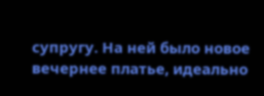супругу. На ней было новое вечернее платье, идеально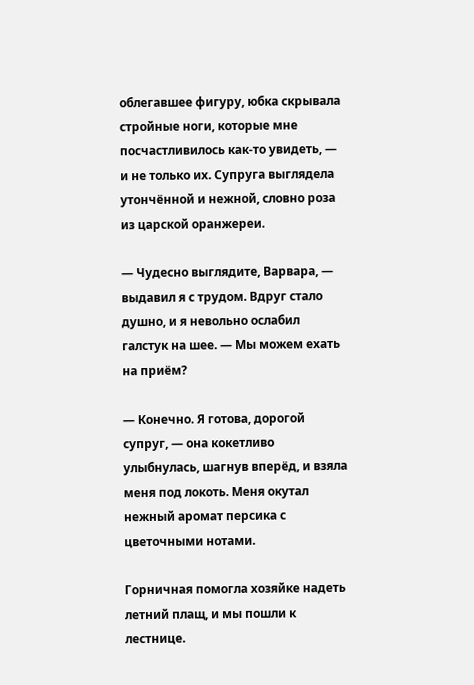облегавшее фигуру, юбка скрывала стройные ноги, которые мне посчастливилось как-то увидеть, — и не только их. Супруга выглядела утончённой и нежной, словно роза из царской оранжереи.

— Чудесно выглядите, Варвара, — выдавил я с трудом. Вдруг стало душно, и я невольно ослабил галстук на шее. — Мы можем ехать на приём?

— Конечно. Я готова, дорогой супруг, — она кокетливо улыбнулась, шагнув вперёд, и взяла меня под локоть. Меня окутал нежный аромат персика с цветочными нотами.

Горничная помогла хозяйке надеть летний плащ, и мы пошли к лестнице.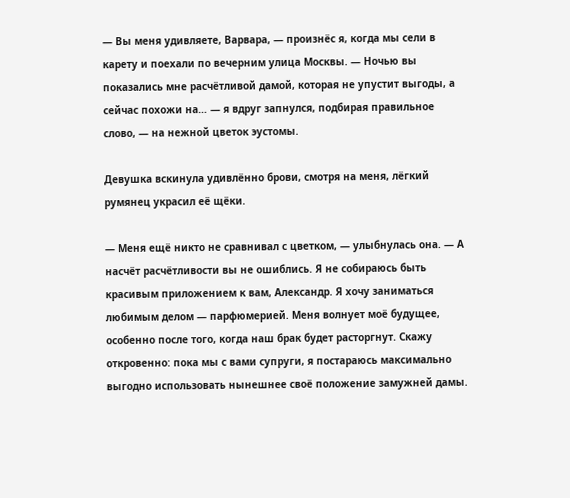— Вы меня удивляете, Варвара, — произнёс я, когда мы сели в карету и поехали по вечерним улица Москвы. — Ночью вы показались мне расчётливой дамой, которая не упустит выгоды, а сейчас похожи на… — я вдруг запнулся, подбирая правильное слово, — на нежной цветок эустомы.

Девушка вскинула удивлённо брови, смотря на меня, лёгкий румянец украсил её щёки.

— Меня ещё никто не сравнивал с цветком, — улыбнулась она. — А насчёт расчётливости вы не ошиблись. Я не собираюсь быть красивым приложением к вам, Александр. Я хочу заниматься любимым делом — парфюмерией. Меня волнует моё будущее, особенно после того, когда наш брак будет расторгнут. Скажу откровенно: пока мы с вами супруги, я постараюсь максимально выгодно использовать нынешнее своё положение замужней дамы.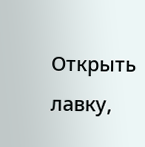Открыть лавку,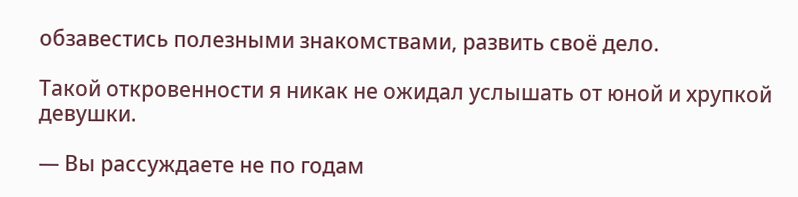обзавестись полезными знакомствами, развить своё дело.

Такой откровенности я никак не ожидал услышать от юной и хрупкой девушки.

— Вы рассуждаете не по годам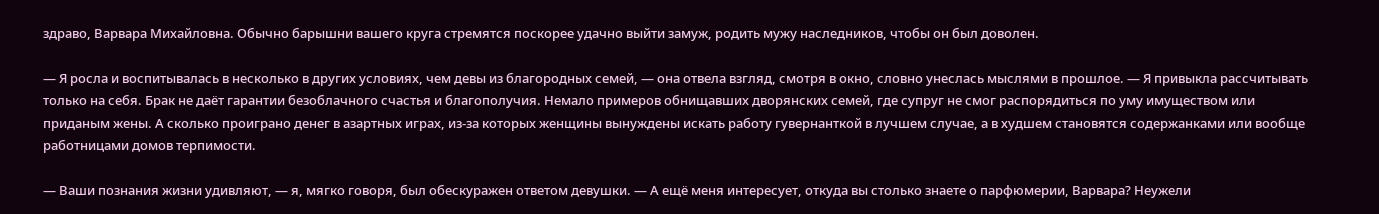здраво, Варвара Михайловна. Обычно барышни вашего круга стремятся поскорее удачно выйти замуж, родить мужу наследников, чтобы он был доволен.

— Я росла и воспитывалась в несколько в других условиях, чем девы из благородных семей, — она отвела взгляд, смотря в окно, словно унеслась мыслями в прошлое. — Я привыкла рассчитывать только на себя. Брак не даёт гарантии безоблачного счастья и благополучия. Немало примеров обнищавших дворянских семей, где супруг не смог распорядиться по уму имуществом или приданым жены. А сколько проиграно денег в азартных играх, из-за которых женщины вынуждены искать работу гувернанткой в лучшем случае, а в худшем становятся содержанками или вообще работницами домов терпимости.

— Ваши познания жизни удивляют, — я, мягко говоря, был обескуражен ответом девушки. — А ещё меня интересует, откуда вы столько знаете о парфюмерии, Варвара? Неужели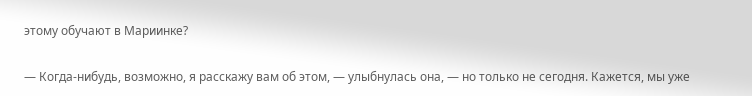этому обучают в Мариинке?

— Когда-нибудь, возможно, я расскажу вам об этом, — улыбнулась она, — но только не сегодня. Кажется, мы уже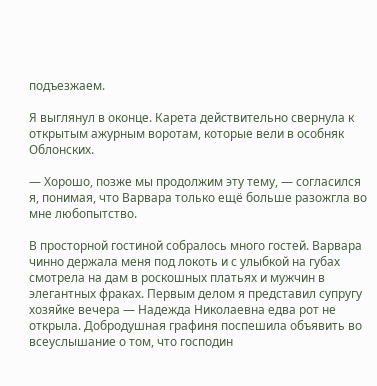подъезжаем.

Я выглянул в оконце. Карета действительно свернула к открытым ажурным воротам, которые вели в особняк Облонских.

— Хорошо, позже мы продолжим эту тему, — согласился я, понимая, что Варвара только ещё больше разожгла во мне любопытство.

В просторной гостиной собралось много гостей. Варвара чинно держала меня под локоть и с улыбкой на губах смотрела на дам в роскошных платьях и мужчин в элегантных фраках. Первым делом я представил супругу хозяйке вечера — Надежда Николаевна едва рот не открыла. Добродушная графиня поспешила объявить во всеуслышание о том, что господин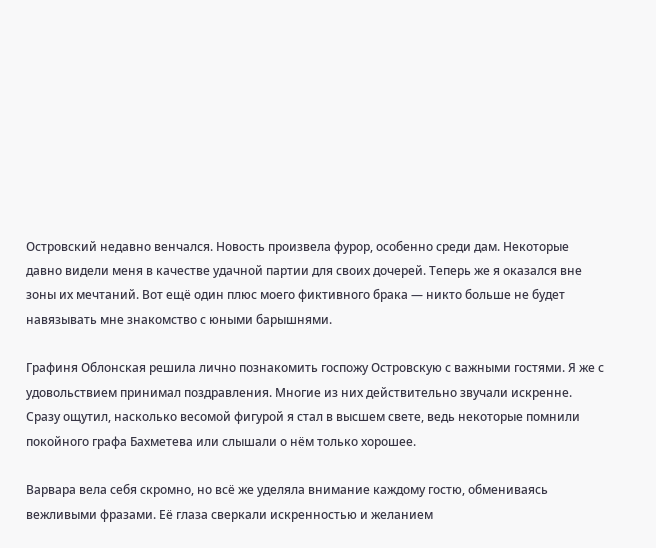Островский недавно венчался. Новость произвела фурор, особенно среди дам. Некоторые давно видели меня в качестве удачной партии для своих дочерей. Теперь же я оказался вне зоны их мечтаний. Вот ещё один плюс моего фиктивного брака — никто больше не будет навязывать мне знакомство с юными барышнями.

Графиня Облонская решила лично познакомить госпожу Островскую с важными гостями. Я же с удовольствием принимал поздравления. Многие из них действительно звучали искренне. Сразу ощутил, насколько весомой фигурой я стал в высшем свете, ведь некоторые помнили покойного графа Бахметева или слышали о нём только хорошее.

Варвара вела себя скромно, но всё же уделяла внимание каждому гостю, обмениваясь вежливыми фразами. Её глаза сверкали искренностью и желанием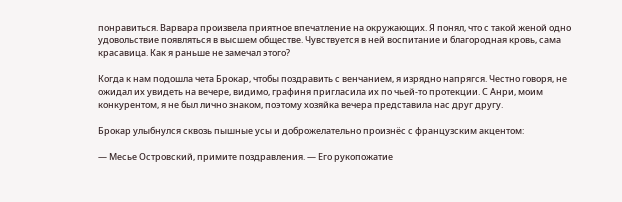понравиться. Варвара произвела приятное впечатление на окружающих. Я понял, что с такой женой одно удовольствие появляться в высшем обществе. Чувствуется в ней воспитание и благородная кровь, сама красавица. Как я раньше не замечал этого?

Когда к нам подошла чета Брокар, чтобы поздравить с венчанием, я изрядно напрягся. Честно говоря, не ожидал их увидеть на вечере, видимо, графиня пригласила их по чьей-то протекции. С Анри, моим конкурентом, я не был лично знаком, поэтому хозяйка вечера представила нас друг другу.

Брокар улыбнулся сквозь пышные усы и доброжелательно произнёс с французским акцентом:

— Месье Островский, примите поздравления. — Его рукопожатие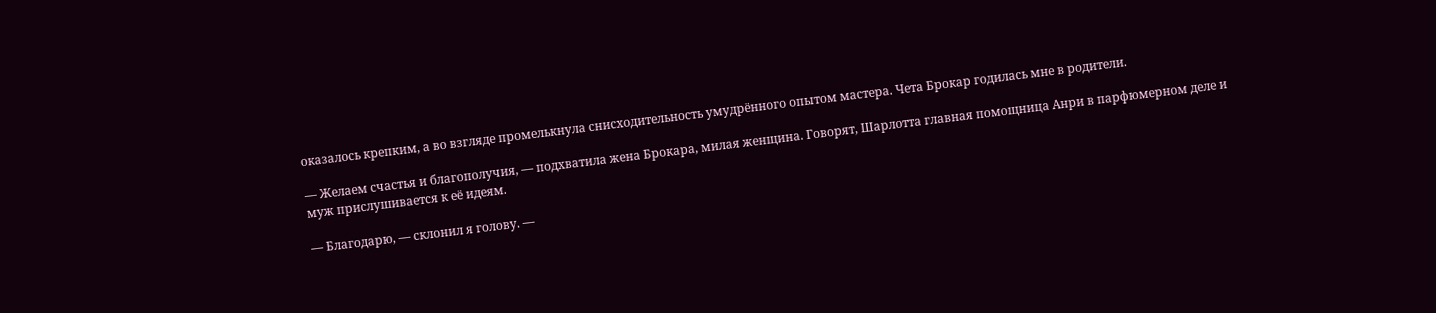оказалось крепким, а во взгляде промелькнула снисходительность умудрённого опытом мастера. Чета Брокар годилась мне в родители.

— Желаем счастья и благополучия, — подхватила жена Брокара, милая женщина. Говорят, Шарлотта главная помощница Анри в парфюмерном деле и муж прислушивается к её идеям.

— Благодарю, — склонил я голову. —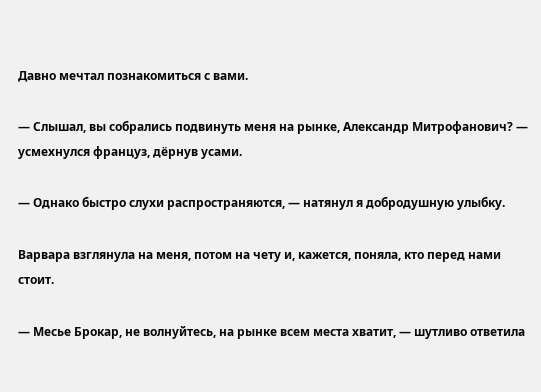Давно мечтал познакомиться с вами.

— Слышал, вы собрались подвинуть меня на рынке, Александр Митрофанович? — усмехнулся француз, дёрнув усами.

— Однако быстро слухи распространяются, — натянул я добродушную улыбку.

Варвара взглянула на меня, потом на чету и, кажется, поняла, кто перед нами стоит.

— Месье Брокар, не волнуйтесь, на рынке всем места хватит, — шутливо ответила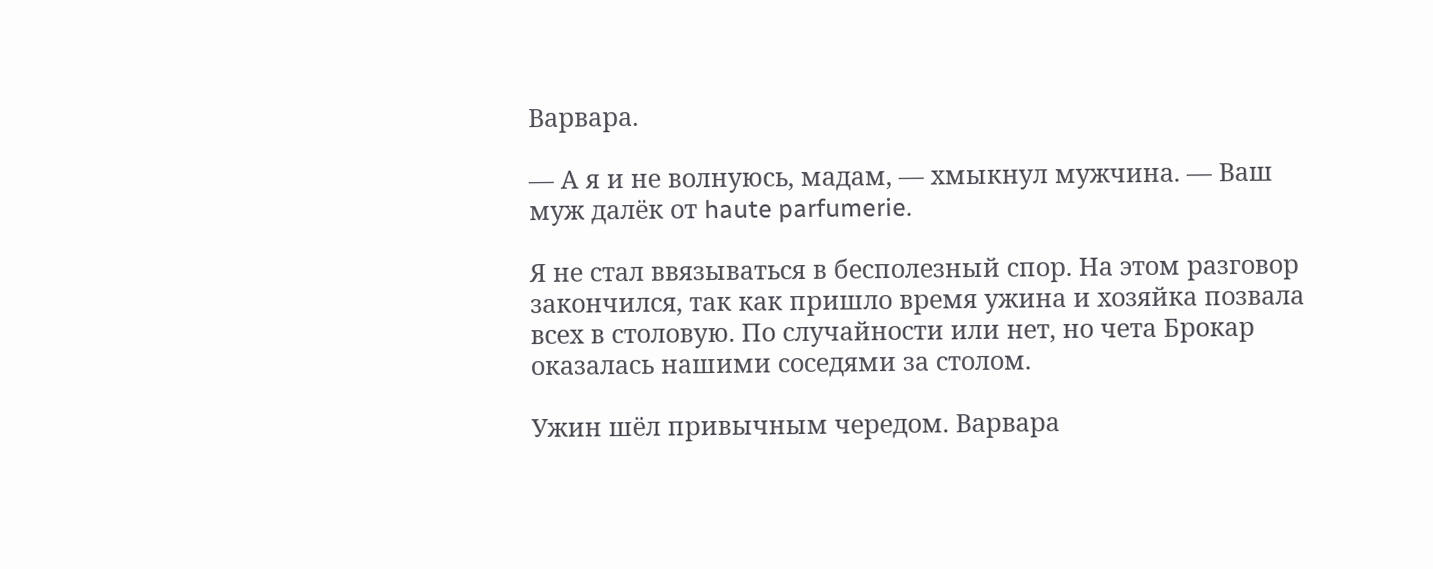Варвара.

— А я и не волнуюсь, мадам, — хмыкнул мужчина. — Ваш муж далёк от haute parfumerie.

Я не стал ввязываться в бесполезный спор. На этом разговор закончился, так как пришло время ужина и хозяйка позвала всех в столовую. По случайности или нет, но чета Брокар оказалась нашими соседями за столом.

Ужин шёл привычным чередом. Варвара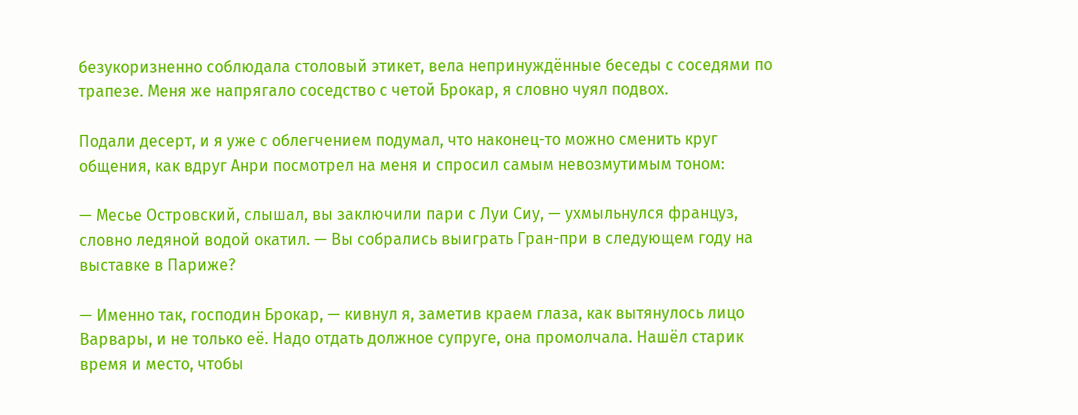безукоризненно соблюдала столовый этикет, вела непринуждённые беседы с соседями по трапезе. Меня же напрягало соседство с четой Брокар, я словно чуял подвох.

Подали десерт, и я уже с облегчением подумал, что наконец-то можно сменить круг общения, как вдруг Анри посмотрел на меня и спросил самым невозмутимым тоном:

— Месье Островский, слышал, вы заключили пари с Луи Сиу, — ухмыльнулся француз, словно ледяной водой окатил. — Вы собрались выиграть Гран-при в следующем году на выставке в Париже?

— Именно так, господин Брокар, — кивнул я, заметив краем глаза, как вытянулось лицо Варвары, и не только её. Надо отдать должное супруге, она промолчала. Нашёл старик время и место, чтобы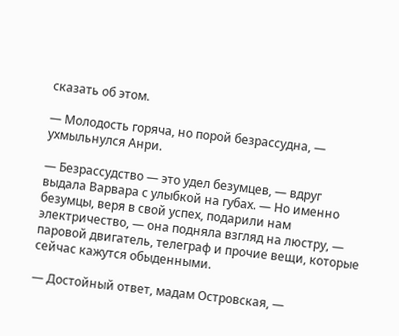сказать об этом.

— Молодость горяча, но порой безрассудна, — ухмыльнулся Анри.

— Безрассудство — это удел безумцев, — вдруг выдала Варвара с улыбкой на губах. — Но именно безумцы, веря в свой успех, подарили нам электричество, — она подняла взгляд на люстру, — паровой двигатель, телеграф и прочие вещи, которые сейчас кажутся обыденными.

— Достойный ответ, мадам Островская, —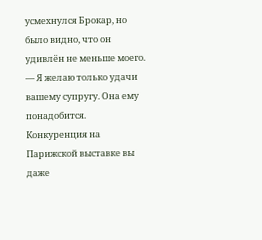усмехнулся Брокар, но было видно, что он удивлён не меньше моего. — Я желаю только удачи вашему супругу. Она ему понадобится. Конкуренция на Парижской выставке вы даже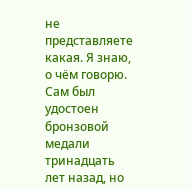не представляете какая. Я знаю, о чём говорю. Сам был удостоен бронзовой медали тринадцать лет назад, но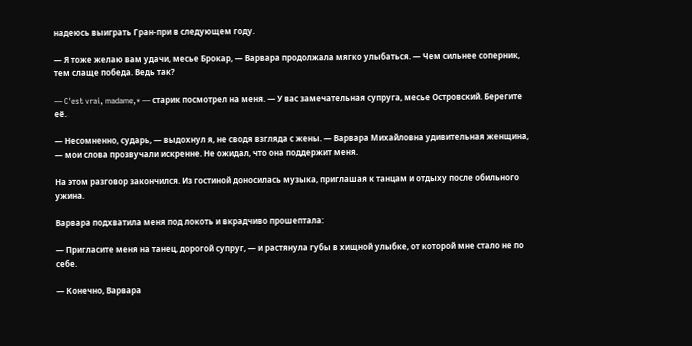надеюсь выиграть Гран-при в следующем году.

— Я тоже желаю вам удачи, месье Брокар, — Варвара продолжала мягко улыбаться. — Чем сильнее соперник, тем слаще победа. Ведь так?

— C'est vrai, madame,* — старик посмотрел на меня. — У вас замечательная супруга, месье Островский. Берегите её.

— Несомненно, сударь, — выдохнул я, не сводя взгляда с жены. — Варвара Михайловна удивительная женщина, — мои слова прозвучали искренне. Не ожидал, что она поддержит меня.

На этом разговор закончился. Из гостиной доносилась музыка, приглашая к танцам и отдыху после обильного ужина.

Варвара подхватила меня под локоть и вкрадчиво прошептала:

— Пригласите меня на танец, дорогой супруг, — и растянула губы в хищной улыбке, от которой мне стало не по себе.

— Конечно, Варвара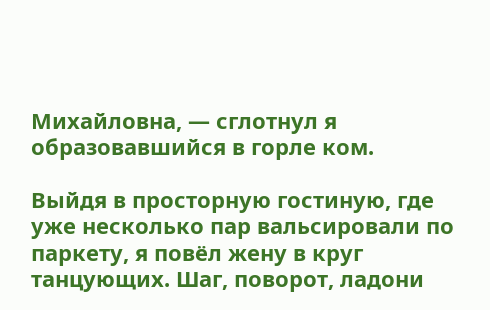Михайловна, — сглотнул я образовавшийся в горле ком.

Выйдя в просторную гостиную, где уже несколько пар вальсировали по паркету, я повёл жену в круг танцующих. Шаг, поворот, ладони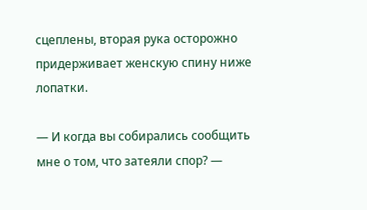сцеплены, вторая рука осторожно придерживает женскую спину ниже лопатки.

— И когда вы собирались сообщить мне о том, что затеяли спор? —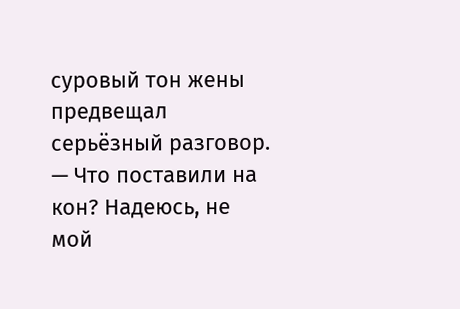суровый тон жены предвещал серьёзный разговор. — Что поставили на кон? Надеюсь, не мой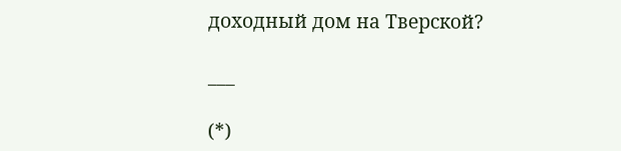доходный дом на Тверской?

___

(*)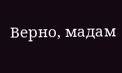Верно, мадам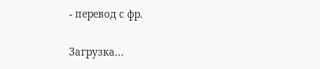- перевод с фр.

Загрузка...